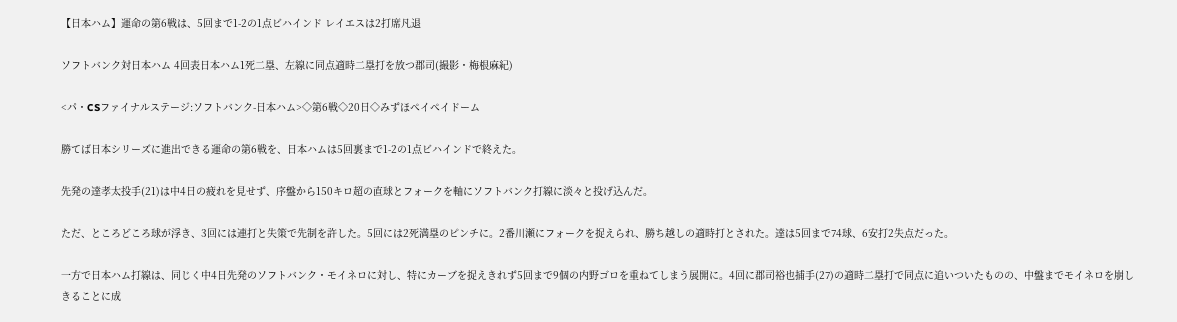【日本ハム】運命の第6戦は、5回まで1-2の1点ビハインド レイエスは2打席凡退

ソフトバンク対日本ハム 4回表日本ハム1死二塁、左線に同点適時二塁打を放つ郡司(撮影・梅根麻紀)

<パ・CSファイナルステージ:ソフトバンク-日本ハム>◇第6戦◇20日◇みずほペイペイドーム

勝てば日本シリーズに進出できる運命の第6戦を、日本ハムは5回裏まで1-2の1点ビハインドで終えた。

先発の達孝太投手(21)は中4日の疲れを見せず、序盤から150キロ超の直球とフォークを軸にソフトバンク打線に淡々と投げ込んだ。

ただ、ところどころ球が浮き、3回には連打と失策で先制を許した。5回には2死満塁のピンチに。2番川瀬にフォークを捉えられ、勝ち越しの適時打とされた。達は5回まで74球、6安打2失点だった。

一方で日本ハム打線は、同じく中4日先発のソフトバンク・モイネロに対し、特にカーブを捉えきれず5回まで9個の内野ゴロを重ねてしまう展開に。4回に郡司裕也捕手(27)の適時二塁打で同点に追いついたものの、中盤までモイネロを崩しきることに成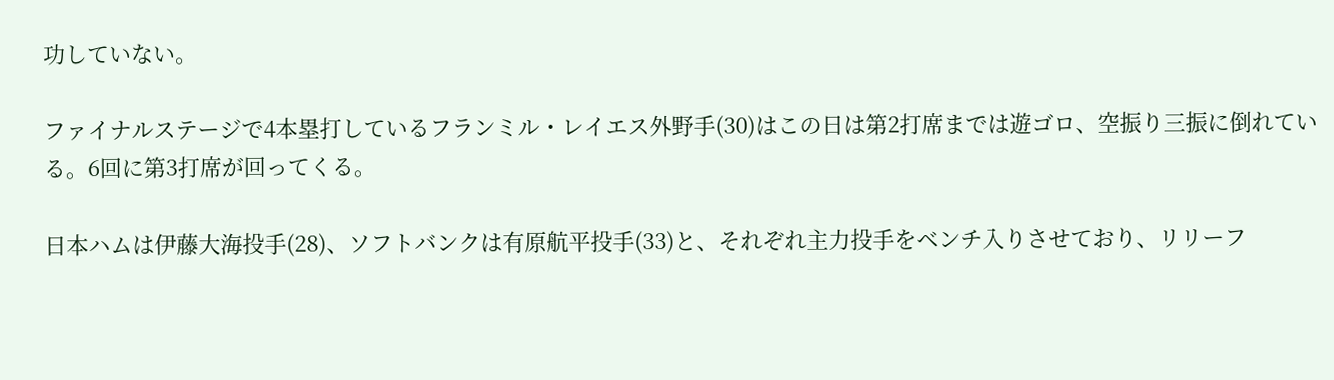功していない。

ファイナルステージで4本塁打しているフランミル・レイエス外野手(30)はこの日は第2打席までは遊ゴロ、空振り三振に倒れている。6回に第3打席が回ってくる。

日本ハムは伊藤大海投手(28)、ソフトバンクは有原航平投手(33)と、それぞれ主力投手をベンチ入りさせており、リリーフ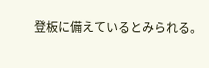登板に備えているとみられる。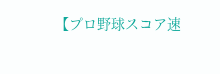【プロ野球スコア速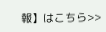報】はこちら>>